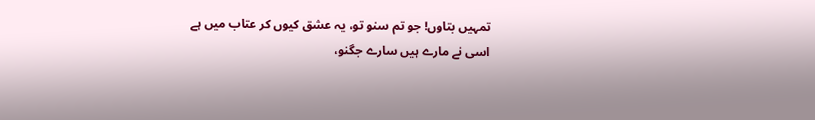تمہیں بتاوں! جو تم سنو تو، یہ عشق کیوں کر عتاب میں ہے
اسی نے مارے ہیں سارے جگنو،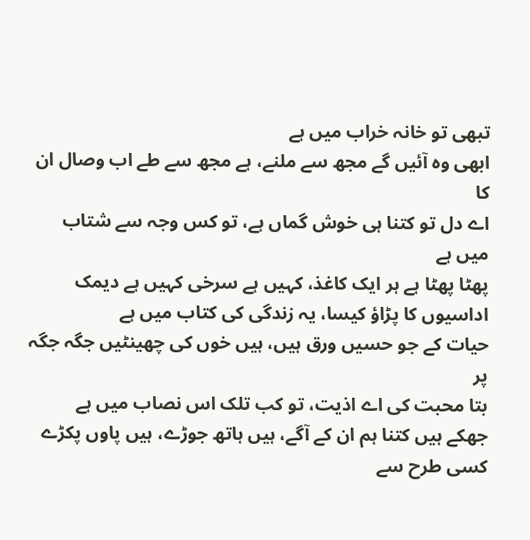تبھی تو خانہ خراب میں ہے
ابھی وہ آئیں گے مجھ سے ملنے، ہے مجھ سے طے اب وصال ان کا
اے دل تو کتنا ہی خوش گماں ہے، تو کس وجہ سے شتاب میں ہے
پھٹا پھٹا ہے ہر ایک کاغذ، کہیں ہے سرخی کہیں ہے دیمک
اداسیوں کا پڑاؤ کیسا، یہ زندگی کی کتاب میں ہے
حیات کے جو حسیں ورق ہیں، ہیں خوں کی چھینٹیں جگہ جگہ پر
بتا محبت کی اے اذیت، تو کب تلک اس نصاب میں ہے
جھکے ہیں کتنا ہم ان کے آگے، ہیں ہاتھ جوڑے، ہیں پاوں پکڑے
کسی طرح سے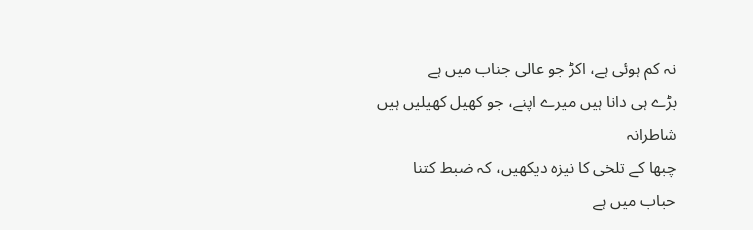نہ کم ہوئی ہے، اکڑ جو عالی جناب میں ہے
بڑے ہی دانا ہیں میرے اپنے، جو کھیل کھیلیں ہیں شاطرانہ
چبھا کے تلخی کا نیزہ دیکھیں، کہ ضبط کتنا حباب میں ہے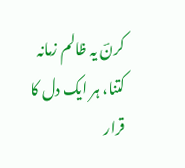کرنؔ یہ ظالم زمانہ کتنا، ہر ایک دل کا قرار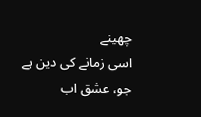چھینے
اسی زمانے کی دین ہے جو، عشق اب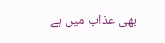بھی عذاب میں ہے